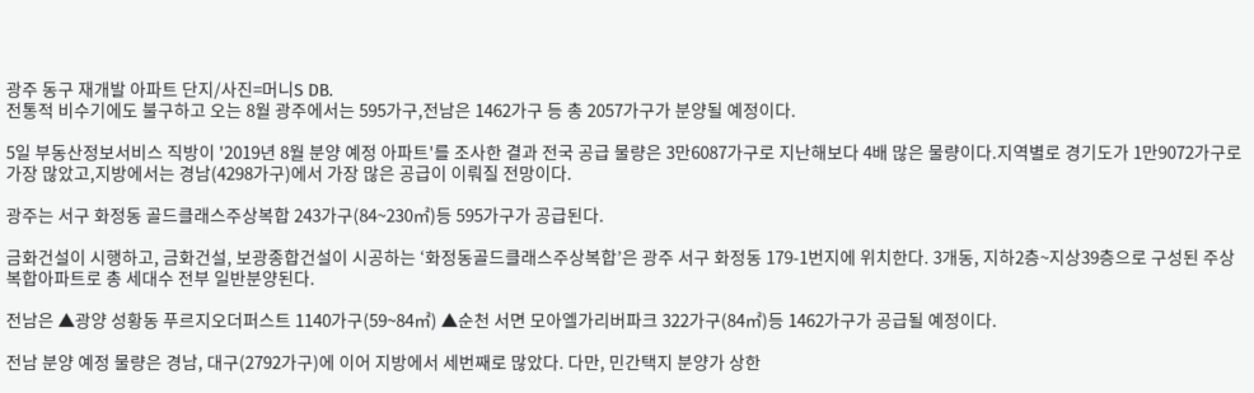광주 동구 재개발 아파트 단지/사진=머니S DB.
전통적 비수기에도 불구하고 오는 8월 광주에서는 595가구,전남은 1462가구 등 총 2057가구가 분양될 예정이다.

5일 부동산정보서비스 직방이 '2019년 8월 분양 예정 아파트'를 조사한 결과 전국 공급 물량은 3만6087가구로 지난해보다 4배 많은 물량이다.지역별로 경기도가 1만9072가구로 가장 많았고,지방에서는 경남(4298가구)에서 가장 많은 공급이 이뤄질 전망이다.

광주는 서구 화정동 골드클래스주상복합 243가구(84~230㎡)등 595가구가 공급된다.

금화건설이 시행하고, 금화건설, 보광종합건설이 시공하는 ‘화정동골드클래스주상복합’은 광주 서구 화정동 179-1번지에 위치한다. 3개동, 지하2층~지상39층으로 구성된 주상복합아파트로 총 세대수 전부 일반분양된다.

전남은 ▲광양 성황동 푸르지오더퍼스트 1140가구(59~84㎡) ▲순천 서면 모아엘가리버파크 322가구(84㎡)등 1462가구가 공급될 예정이다.

전남 분양 예정 물량은 경남, 대구(2792가구)에 이어 지방에서 세번째로 많았다. 다만, 민간택지 분양가 상한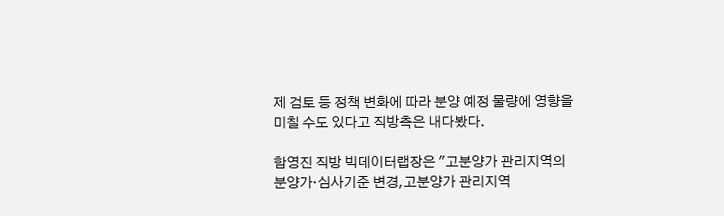제 검토 등 정책 변화에 따라 분양 예정 물량에 영향을 미칠 수도 있다고 직방측은 내다봤다.

함영진 직방 빅데이터랩장은 "고분양가 관리지역의 분양가·심사기준 변경,고분양가 관리지역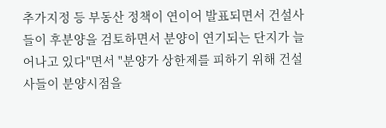추가지정 등 부동산 정책이 연이어 발표되면서 건설사들이 후분양을 검토하면서 분양이 연기되는 단지가 늘어나고 있다"면서 "분양가 상한제를 피하기 위해 건설사들이 분양시점을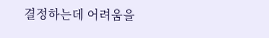결정하는데 어려움을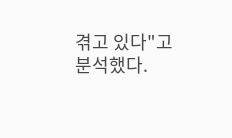겪고 있다"고 분석했다.